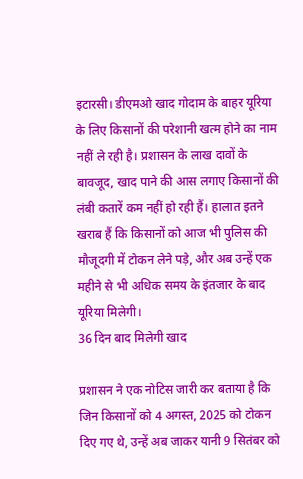इटारसी। डीएमओ खाद गोदाम के बाहर यूरिया के लिए किसानों की परेशानी खत्म होने का नाम नहीं ले रही है। प्रशासन के लाख दावों के बावजूद, खाद पाने की आस लगाए किसानों की लंबी कतारें कम नहीं हो रही हैं। हालात इतने खराब हैं कि किसानों को आज भी पुलिस की मौजूदगी में टोकन लेने पड़े, और अब उन्हें एक महीने से भी अधिक समय के इंतजार के बाद यूरिया मिलेगी।
36 दिन बाद मिलेगी खाद

प्रशासन ने एक नोटिस जारी कर बताया है कि जिन किसानों को 4 अगस्त, 2025 को टोकन दिए गए थे, उन्हें अब जाकर यानी 9 सितंबर को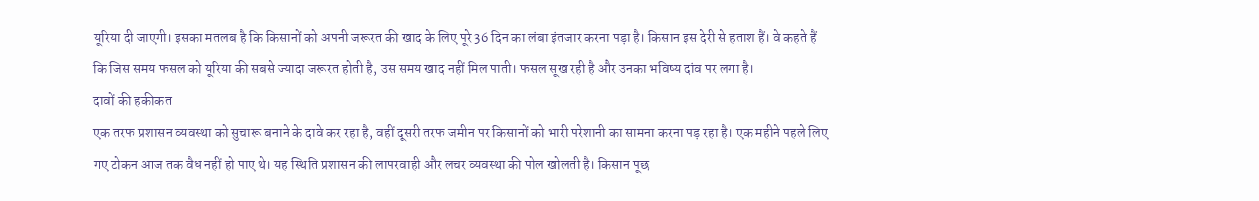यूरिया दी जाएगी। इसका मतलब है कि किसानों को अपनी जरूरत की खाद के लिए पूरे 36 दिन का लंबा इंतजार करना पड़ा है। किसान इस देरी से हताश हैं। वे कहते हैं कि जिस समय फसल को यूरिया की सबसे ज्यादा जरूरत होती है, उस समय खाद नहीं मिल पाती। फसल सूख रही है और उनका भविष्य दांव पर लगा है।
दावों की हकीकत
एक तरफ प्रशासन व्यवस्था को सुचारू बनाने के दावे कर रहा है, वहीं दूसरी तरफ जमीन पर किसानों को भारी परेशानी का सामना करना पड़ रहा है। एक महीने पहले लिए गए टोकन आज तक वैध नहीं हो पाए थे। यह स्थिति प्रशासन की लापरवाही और लचर व्यवस्था की पोल खोलती है। किसान पूछ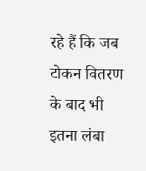रहे हैं कि जब टोकन वितरण के बाद भी इतना लंबा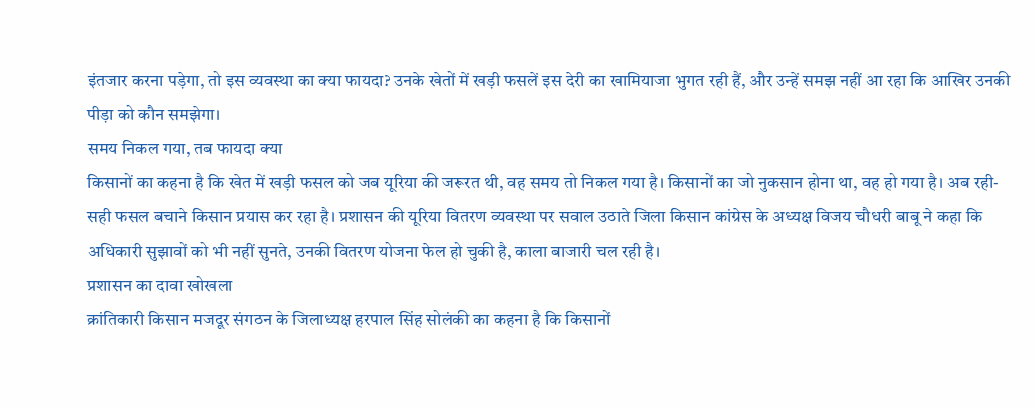इंतजार करना पड़ेगा, तो इस व्यवस्था का क्या फायदा? उनके खेतों में खड़ी फसलें इस देरी का खामियाजा भुगत रही हैं, और उन्हें समझ नहीं आ रहा कि आखिर उनकी पीड़ा को कौन समझेगा।
समय निकल गया, तब फायदा क्या
किसानों का कहना है कि खेत में खड़ी फसल को जब यूरिया की जरूरत थी, वह समय तो निकल गया है। किसानों का जो नुकसान होना था, वह हो गया है। अब रही-सही फसल बचाने किसान प्रयास कर रहा है। प्रशासन की यूरिया वितरण व्यवस्था पर सवाल उठाते जिला किसान कांग्रेस के अध्यक्ष विजय चौधरी बाबू ने कहा कि अधिकारी सुझावों को भी नहीं सुनते, उनकी वितरण योजना फेल हो चुकी है, काला बाजारी चल रही है।
प्रशासन का दावा खोखला
क्रांतिकारी किसान मजदूर संगठन के जिलाध्यक्ष हरपाल सिंह सोलंकी का कहना है कि किसानों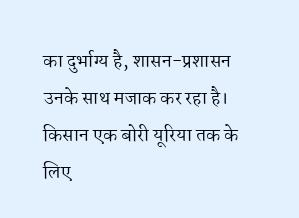का दुर्भाग्य है, शासन-प्रशासन उनके साथ मजाक कर रहा है। किसान एक बोरी यूरिया तक के लिए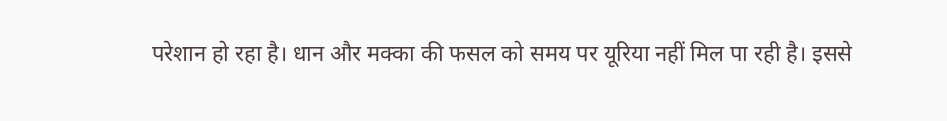परेशान हो रहा है। धान और मक्का की फसल को समय पर यूरिया नहीं मिल पा रही है। इससे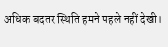अधिक बदतर स्थिति हमने पहले नहीं देखी।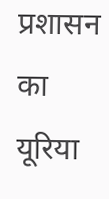प्रशासन का यूरिया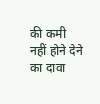की कमी नहीं होने देने का दावा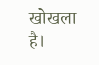खोखला है।